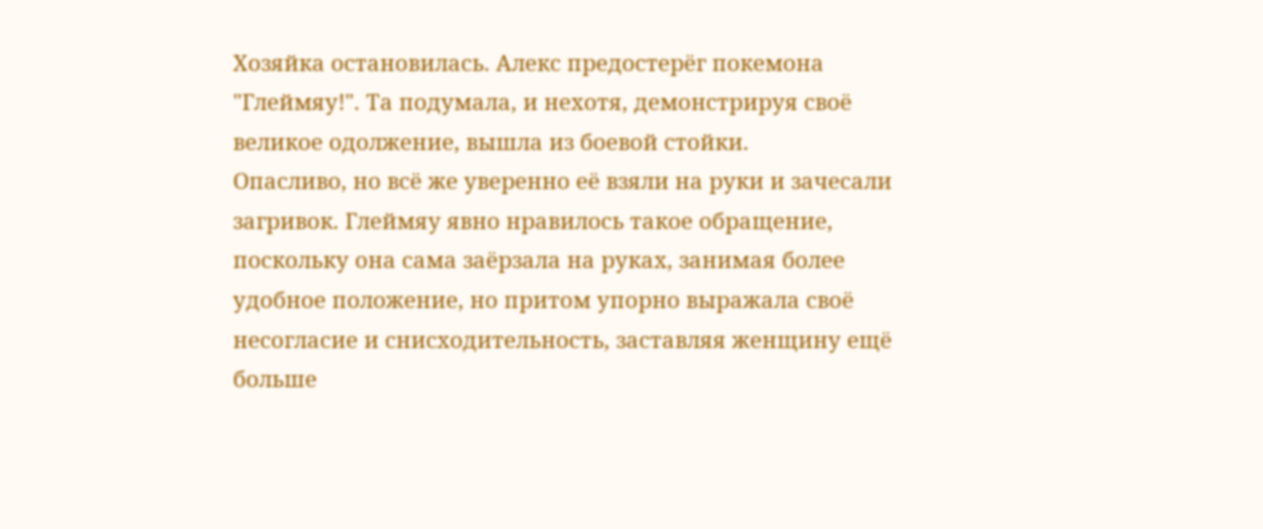Хозяйка остановилась. Алекс предостерёг покемона "Глеймяу!". Та подумала, и нехотя, демонстрируя своё великое одолжение, вышла из боевой стойки.
Опасливо, но всё же уверенно её взяли на руки и зачесали загривок. Глеймяу явно нравилось такое обращение, поскольку она сама заёрзала на руках, занимая более удобное положение, но притом упорно выражала своё несогласие и снисходительность, заставляя женщину ещё больше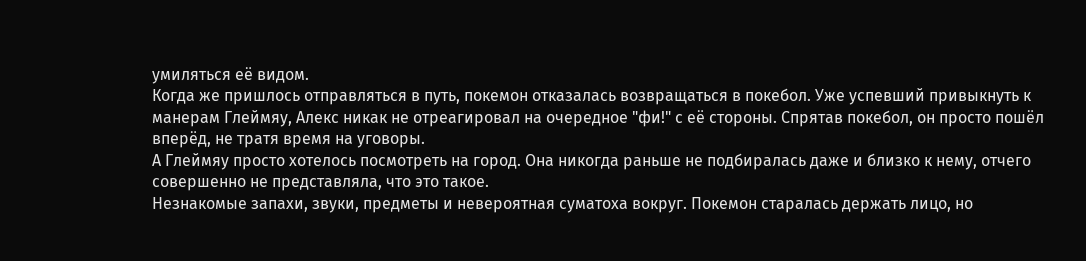умиляться её видом.
Когда же пришлось отправляться в путь, покемон отказалась возвращаться в покебол. Уже успевший привыкнуть к манерам Глеймяу, Алекс никак не отреагировал на очередное "фи!" с её стороны. Спрятав покебол, он просто пошёл вперёд, не тратя время на уговоры.
А Глеймяу просто хотелось посмотреть на город. Она никогда раньше не подбиралась даже и близко к нему, отчего совершенно не представляла, что это такое.
Незнакомые запахи, звуки, предметы и невероятная суматоха вокруг. Покемон старалась держать лицо, но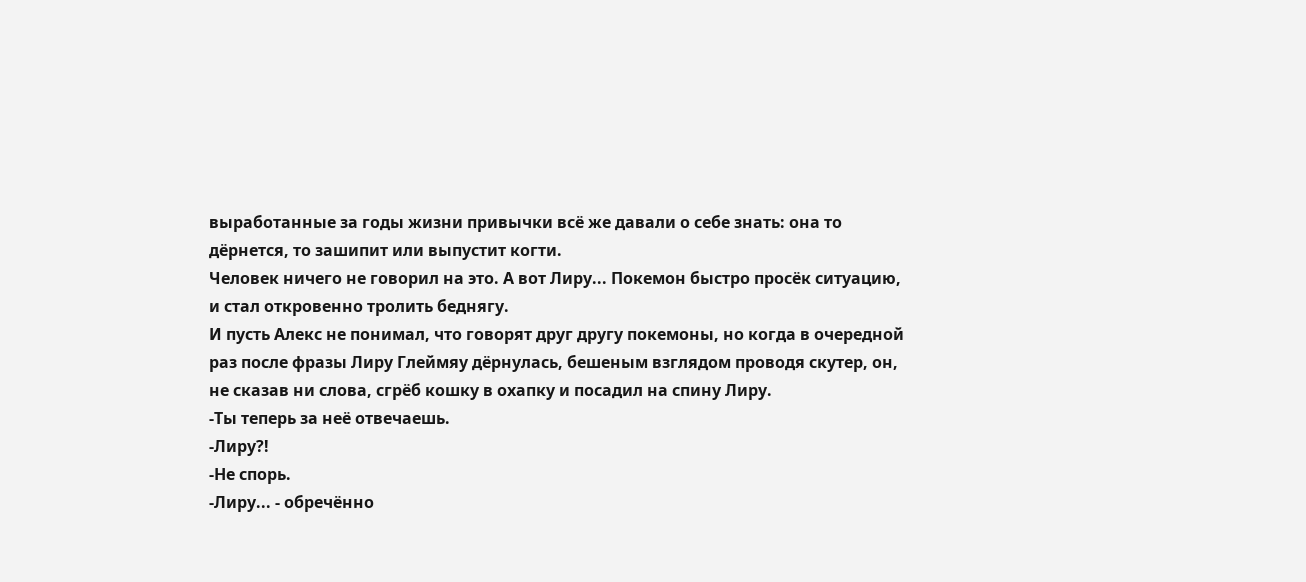выработанные за годы жизни привычки всё же давали о себе знать: она то дёрнется, то зашипит или выпустит когти.
Человек ничего не говорил на это. А вот Лиру... Покемон быстро просёк ситуацию, и стал откровенно тролить беднягу.
И пусть Алекс не понимал, что говорят друг другу покемоны, но когда в очередной раз после фразы Лиру Глеймяу дёрнулась, бешеным взглядом проводя скутер, он, не сказав ни слова, сгрёб кошку в охапку и посадил на спину Лиру.
-Ты теперь за неё отвечаешь.
-Лиру?!
-Не спорь.
-Лиру... - обречённо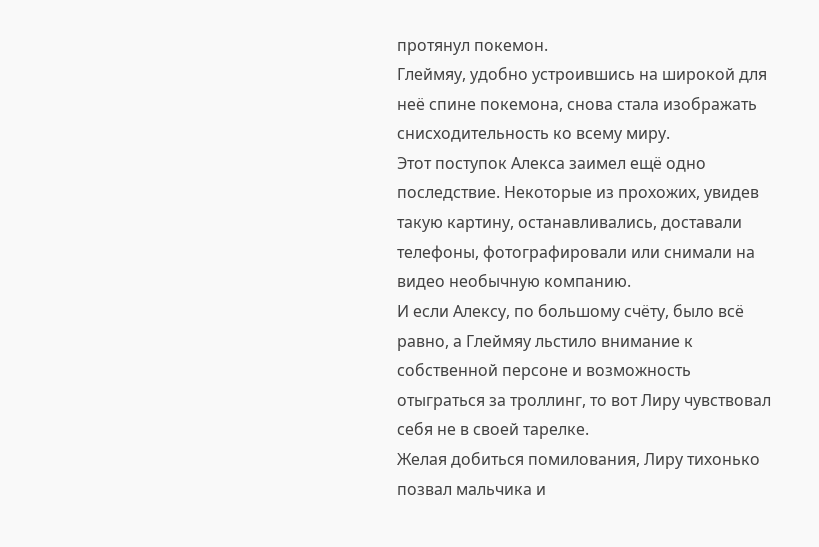протянул покемон.
Глеймяу, удобно устроившись на широкой для неё спине покемона, снова стала изображать снисходительность ко всему миру.
Этот поступок Алекса заимел ещё одно последствие. Некоторые из прохожих, увидев такую картину, останавливались, доставали телефоны, фотографировали или снимали на видео необычную компанию.
И если Алексу, по большому счёту, было всё равно, а Глеймяу льстило внимание к собственной персоне и возможность отыграться за троллинг, то вот Лиру чувствовал себя не в своей тарелке.
Желая добиться помилования, Лиру тихонько позвал мальчика и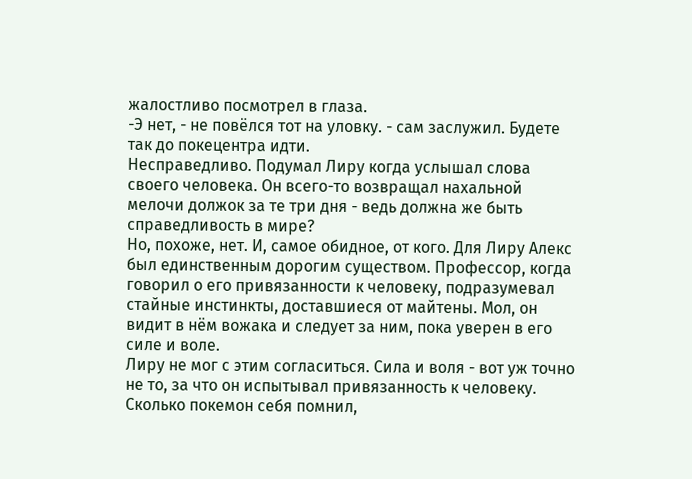жалостливо посмотрел в глаза.
-Э нет, - не повёлся тот на уловку. - сам заслужил. Будете так до покецентра идти.
Несправедливо. Подумал Лиру когда услышал слова своего человека. Он всего-то возвращал нахальной мелочи должок за те три дня - ведь должна же быть справедливость в мире?
Но, похоже, нет. И, самое обидное, от кого. Для Лиру Алекс был единственным дорогим существом. Профессор, когда говорил о его привязанности к человеку, подразумевал стайные инстинкты, доставшиеся от майтены. Мол, он видит в нём вожака и следует за ним, пока уверен в его силе и воле.
Лиру не мог с этим согласиться. Сила и воля - вот уж точно не то, за что он испытывал привязанность к человеку. Сколько покемон себя помнил,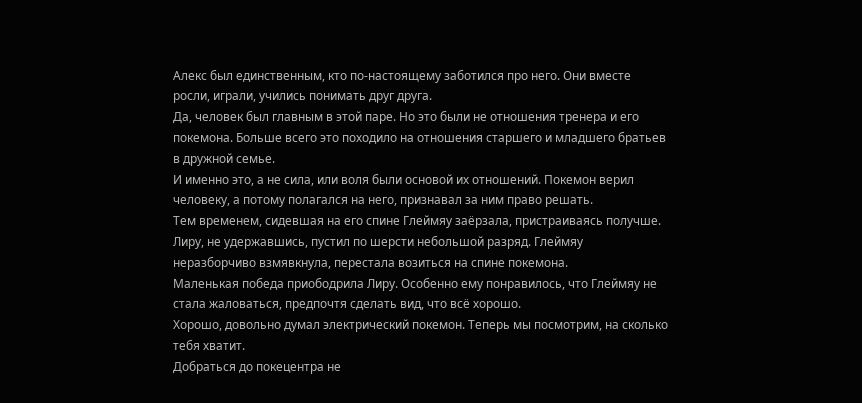Алекс был единственным, кто по-настоящему заботился про него. Они вместе росли, играли, учились понимать друг друга.
Да, человек был главным в этой паре. Но это были не отношения тренера и его покемона. Больше всего это походило на отношения старшего и младшего братьев в дружной семье.
И именно это, а не сила, или воля были основой их отношений. Покемон верил человеку, а потому полагался на него, признавал за ним право решать.
Тем временем, сидевшая на его спине Глеймяу заёрзала, пристраиваясь получше. Лиру, не удержавшись, пустил по шерсти небольшой разряд. Глеймяу неразборчиво взмявкнула, перестала возиться на спине покемона.
Маленькая победа приободрила Лиру. Особенно ему понравилось, что Глеймяу не стала жаловаться, предпочтя сделать вид, что всё хорошо.
Хорошо, довольно думал электрический покемон. Теперь мы посмотрим, на сколько тебя хватит.
Добраться до покецентра не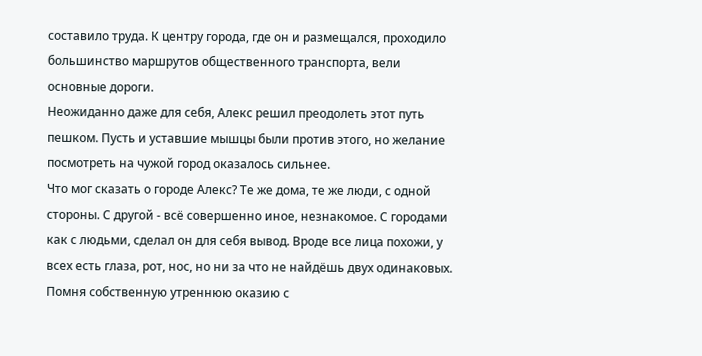составило труда. К центру города, где он и размещался, проходило большинство маршрутов общественного транспорта, вели основные дороги.
Неожиданно даже для себя, Алекс решил преодолеть этот путь пешком. Пусть и уставшие мышцы были против этого, но желание посмотреть на чужой город оказалось сильнее.
Что мог сказать о городе Алекс? Те же дома, те же люди, с одной стороны. С другой - всё совершенно иное, незнакомое. С городами как с людьми, сделал он для себя вывод. Вроде все лица похожи, у всех есть глаза, рот, нос, но ни за что не найдёшь двух одинаковых.
Помня собственную утреннюю оказию с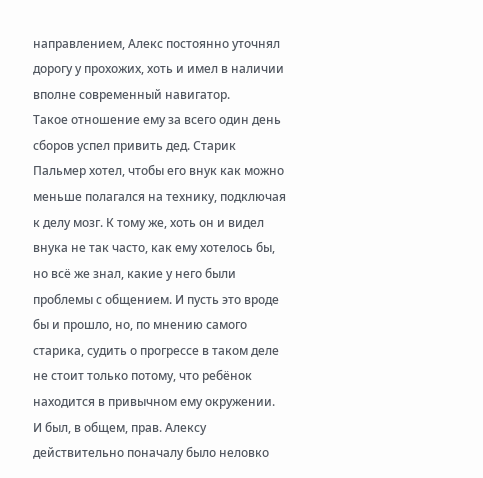направлением, Алекс постоянно уточнял дорогу у прохожих, хоть и имел в наличии вполне современный навигатор.
Такое отношение ему за всего один день сборов успел привить дед. Старик Пальмер хотел, чтобы его внук как можно меньше полагался на технику, подключая к делу мозг. К тому же, хоть он и видел внука не так часто, как ему хотелось бы, но всё же знал, какие у него были проблемы с общением. И пусть это вроде бы и прошло, но, по мнению самого старика, судить о прогрессе в таком деле не стоит только потому, что ребёнок находится в привычном ему окружении.
И был, в общем, прав. Алексу действительно поначалу было неловко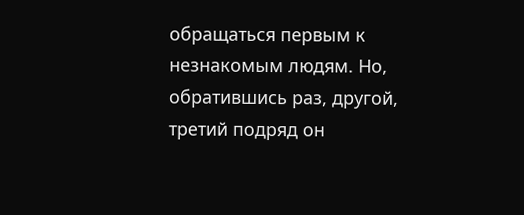обращаться первым к незнакомым людям. Но, обратившись раз, другой, третий подряд он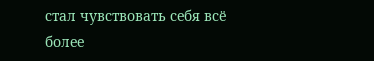стал чувствовать себя всё более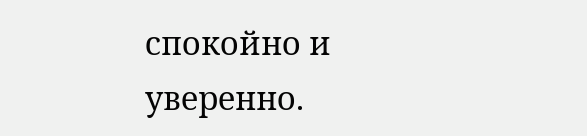спокойно и уверенно.